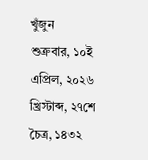খুঁজুন
শুক্রবার, ১০ই এপ্রিল, ২০২৬ খ্রিস্টাব্দ, ২৭শে চৈত্র, ১৪৩২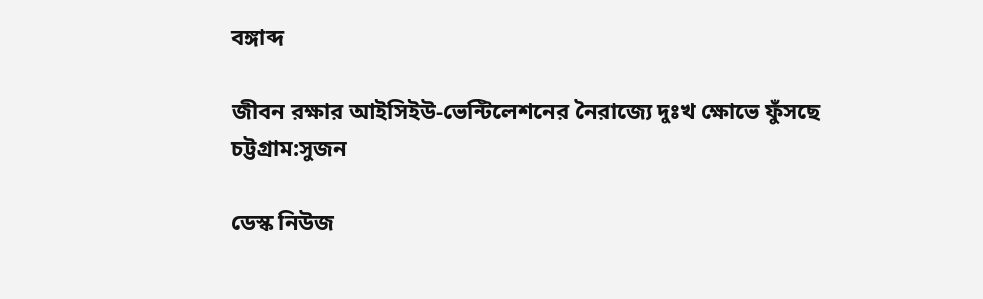বঙ্গাব্দ

জীবন রক্ষার আইসিইউ-ভেন্টিলেশনের নৈরাজ্যে দুঃখ ক্ষোভে ফুঁসছে চট্টগ্রাম:সুজন

ডেস্ক নিউজ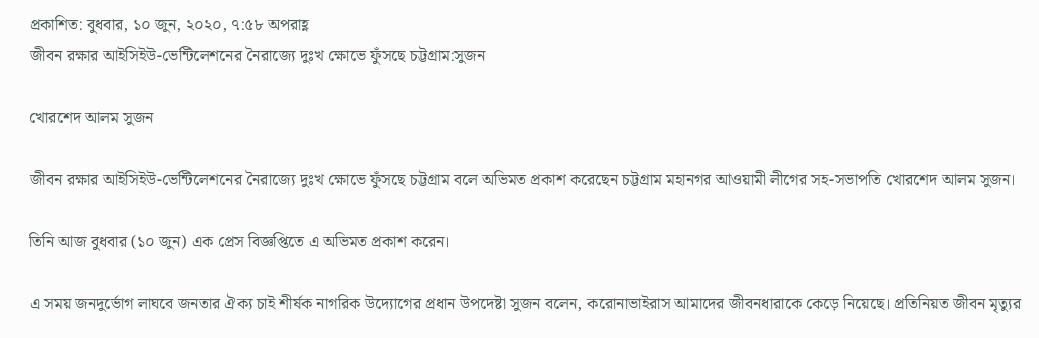প্রকাশিত: বুধবার, ১০ জুন, ২০২০, ৭:৫৮ অপরাহ্ণ
জীবন রক্ষার আইসিইউ-ভেন্টিলেশনের নৈরাজ্যে দুঃখ ক্ষোভে ফুঁসছে চট্টগ্রাম:সুজন

খোরশেদ আলম সুজন

জীবন রক্ষার আইসিইউ-ভেন্টিলেশনের নৈরাজ্যে দুঃখ ক্ষোভে ফুঁসছে চট্টগ্রাম বলে অভিমত প্রকাশ করেছেন চট্টগ্রাম মহানগর আওয়ামী লীগের সহ-সভাপতি খোরশেদ আলম সুজন।

তিনি আজ বুধবার (১০ জুন) এক প্রেস বিজ্ঞপ্তিতে এ অভিমত প্রকাশ করেন।

এ সময় জনদুর্ভোগ লাঘবে জনতার ঐক্য চাই শীর্ষক নাগরিক উদ্যোগের প্রধান উপদেষ্টা সুজন বলেন, করোনাভাইরাস আমাদের জীবনধারাকে কেড়ে নিয়েছে। প্রতিনিয়ত জীবন মৃত্যুর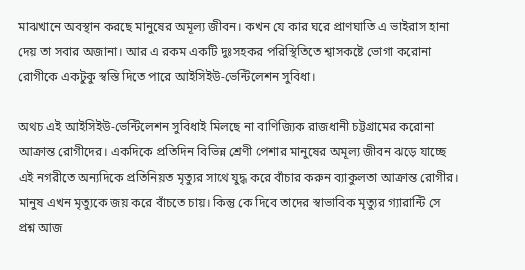মাঝখানে অবস্থান করছে মানুষের অমূল্য জীবন। কখন যে কার ঘরে প্রাণঘাতি এ ভাইরাস হানা দেয় তা সবার অজানা। আর এ রকম একটি দুঃসহকর পরিস্থিতিতে শ্বাসকষ্টে ভোগা করোনা রোগীকে একটুকু স্বস্তি দিতে পারে আইসিইউ-ভেন্টিলেশন সুবিধা।

অথচ এই আইসিইউ-ভেন্টিলেশন সুবিধাই মিলছে না বাণিজ্যিক রাজধানী চট্টগ্রামের করোনা আক্রান্ত রোগীদের। একদিকে প্রতিদিন বিভিন্ন শ্রেণী পেশার মানুষের অমূল্য জীবন ঝড়ে যাচ্ছে এই নগরীতে অন্যদিকে প্রতিনিয়ত মৃত্যুর সাথে যুদ্ধ করে বাঁচার করুন ব্যাকুলতা আক্রান্ত রোগীর। মানুষ এখন মৃত্যুকে জয় করে বাঁচতে চায়। কিন্তু কে দিবে তাদের স্বাভাবিক মৃত্যুর গ্যারান্টি সে প্রশ্ন আজ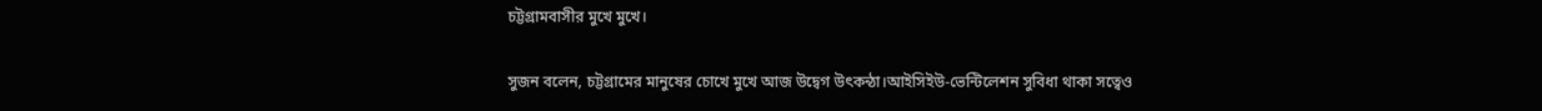চট্টগ্রামবাসীর মুখে মুখে।

সুজন বলেন, চট্টগ্রামের মানুষের চোখে মুখে আজ উদ্বেগ উৎকন্ঠা।আইসিইউ-ভেন্টিলেশন সুবিধা থাকা সত্বেও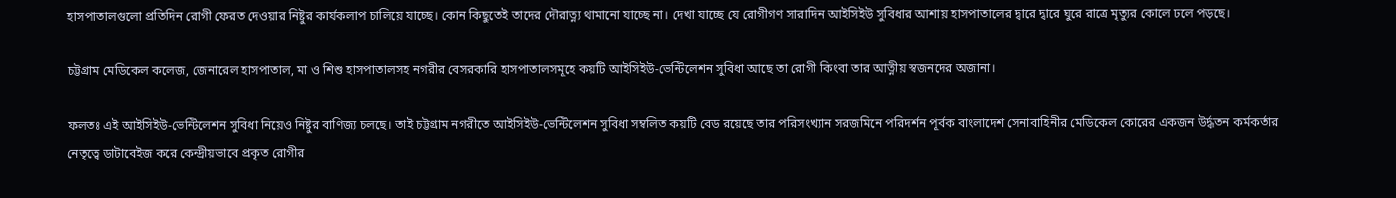হাসপাতালগুলো প্রতিদিন রোগী ফেরত দেওয়ার নিষ্টুর কার্যকলাপ চালিয়ে যাচ্ছে। কোন কিছুতেই তাদের দৌরাত্ন্য থামানো যাচ্ছে না। দেখা যাচ্ছে যে রোগীগণ সারাদিন আইসিইউ সুবিধার আশায় হাসপাতালের দ্বারে দ্বারে ঘুরে রাত্রে মৃত্যুর কোলে ঢলে পড়ছে।

চট্টগ্রাম মেডিকেল কলেজ, জেনারেল হাসপাতাল, মা ও শিশু হাসপাতালসহ নগরীর বেসরকারি হাসপাতালসমূহে কয়টি আইসিইউ-ভেন্টিলেশন সুবিধা আছে তা রোগী কিংবা তার আত্নীয় স্বজনদের অজানা।

ফলতঃ এই আইসিইউ-ভেন্টিলেশন সুবিধা নিয়েও নিষ্টুর বাণিজ্য চলছে। তাই চট্টগ্রাম নগরীতে আইসিইউ-ভেন্টিলেশন সুবিধা সম্বলিত কয়টি বেড রয়েছে তার পরিসংখ্যান সরজমিনে পরিদর্শন পূর্বক বাংলাদেশ সেনাবাহিনীর মেডিকেল কোরের একজন উর্দ্ধতন কর্মকর্তার নেতৃত্বে ডাটাবেইজ করে কেন্দ্রীয়ভাবে প্রকৃত রোগীর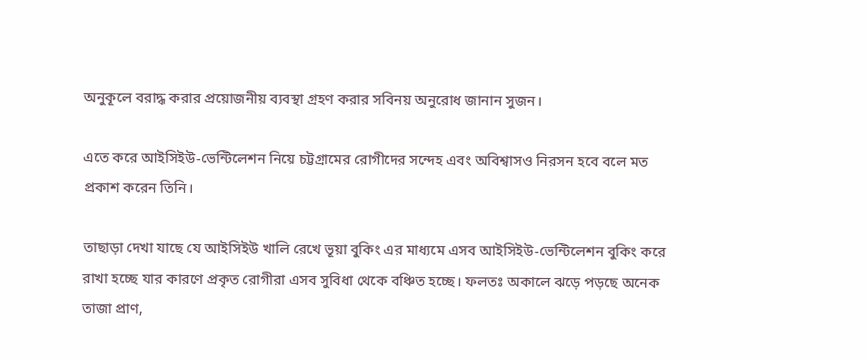অনুকূলে বরাদ্ধ করার প্রয়োজনীয় ব্যবস্থা গ্রহণ করার সবিনয় অনুরোধ জানান সুজন।

এতে করে আইসিইউ-ভেন্টিলেশন নিয়ে চট্টগ্রামের রোগীদের সন্দেহ এবং অবিশ্বাসও নিরসন হবে বলে মত প্রকাশ করেন তিনি।

তাছাড়া দেখা যাছে যে আইসিইউ খালি রেখে ভূয়া বুকিং এর মাধ্যমে এসব আইসিইউ-ভেন্টিলেশন বুকিং করে রাখা হচ্ছে যার কারণে প্রকৃত রোগীরা এসব সুবিধা থেকে বঞ্চিত হচ্ছে। ফলতঃ অকালে ঝড়ে পড়ছে অনেক তাজা প্রাণ,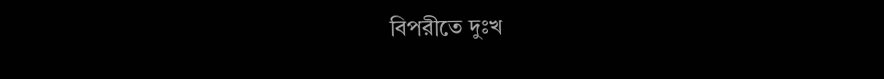বিপরীতে দুঃখ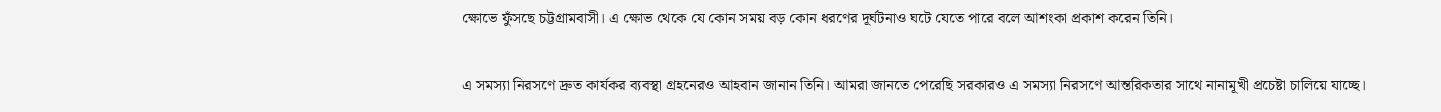ক্ষোভে ফুঁসছে চট্টগ্রামবাসী। এ ক্ষোভ থেকে যে কোন সময় বড় কোন ধরণের দূর্ঘটনাও ঘটে যেতে পারে বলে আশংকা প্রকাশ করেন তিনি।

এ সমস্যা নিরসণে দ্রুত কার্যকর ব্যবস্থা গ্রহনেরও আহবান জানান তিনি। আমরা জানতে পেরেছি সরকারও এ সমস্যা নিরসণে আন্তরিকতার সাথে নানামূখী প্রচেষ্টা চালিয়ে যাচ্ছে।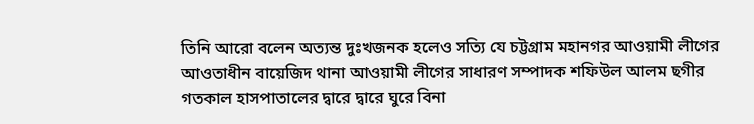তিনি আরো বলেন অত্যন্ত দুঃখজনক হলেও সত্যি যে চট্টগ্রাম মহানগর আওয়ামী লীগের আওতাধীন বায়েজিদ থানা আওয়ামী লীগের সাধারণ সম্পাদক শফিউল আলম ছগীর গতকাল হাসপাতালের দ্বারে দ্বারে ঘুরে বিনা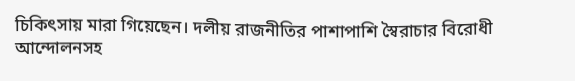চিকিৎসায় মারা গিয়েছেন। দলীয় রাজনীতির পাশাপাশি স্বৈরাচার বিরোধী আন্দোলনসহ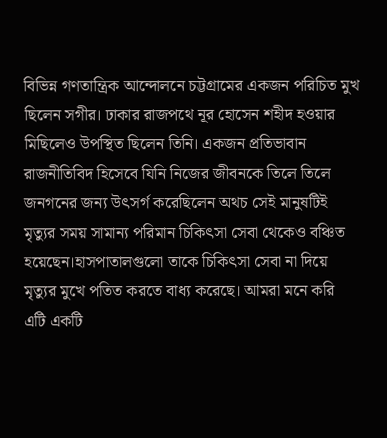বিভিন্ন গণতান্ত্রিক আন্দোলনে চট্টগ্রামের একজন পরিচিত মুখ ছিলেন সগীর। ঢাকার রাজপথে নূর হোসেন শহীদ হওয়ার মিছিলেও উপস্থিত ছিলেন তিনি। একজন প্রতিভাবান রাজনীতিবিদ হিসেবে যিনি নিজের জীবনকে তিলে তিলে জনগনের জন্য উৎসর্গ করেছিলেন অথচ সেই মানুষটিই মৃত্যুর সময় সামান্য পরিমান চিকিৎসা সেবা থেকেও বঞ্চিত হয়েছেন।হাসপাতালগুলো তাকে চিকিৎসা সেবা না দিয়ে মৃত্যুর মুখে পতিত করতে বাধ্য করেছে। আমরা মনে করি এটি একটি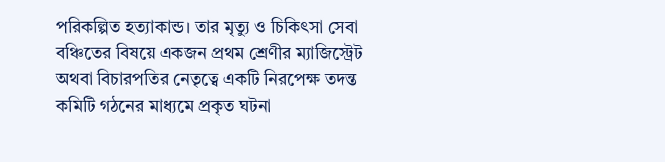পরিকল্পিত হত্যাকান্ড। তার মৃত্যু ও চিকিৎসা সেবা বঞ্চিতের বিষয়ে একজন প্রথম শ্রেণীর ম্যাজিস্ট্রেট অথবা বিচারপতির নেতৃত্বে একটি নিরপেক্ষ তদন্ত কমিটি গঠনের মাধ্যমে প্রকৃত ঘটনা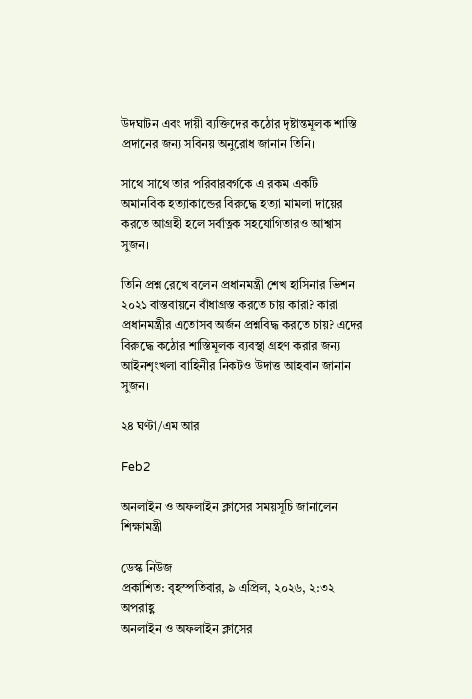উদঘাটন এবং দায়ী ব্যক্তিদের কঠোর দৃষ্টান্তমূলক শাস্তি প্রদানের জন্য সবিনয় অনুরোধ জানান তিনি।

সাথে সাথে তার পরিবারবর্গকে এ রকম একটি অমানবিক হত্যাকান্ডের বিরুদ্ধে হত্যা মামলা দায়ের করতে আগ্রহী হলে সর্বাত্নক সহযোগিতারও আশ্বাস সুজন।

তিনি প্রশ্ন রেখে বলেন প্রধানমন্ত্রী শেখ হাসিনার ভিশন ২০২১ বাস্তবায়নে বাঁধাগ্রস্ত করতে চায় কারা? কারা প্রধানমন্ত্রীর এতোসব অর্জন প্রশ্নবিদ্ধ করতে চায়? এদের বিরুদ্ধে কঠোর শাস্তিমূলক ব্যবস্থা গ্রহণ করার জন্য আইনশৃংখলা বাহিনীর নিকটও উদাত্ত আহবান জানান সুজন।

২৪ ঘণ্টা/এম আর

Feb2

অনলাইন ও অফলাইন ক্লাসের সময়সূচি জানালেন শিক্ষামন্ত্রী

ডেস্ক নিউজ
প্রকাশিত: বৃহস্পতিবার, ৯ এপ্রিল, ২০২৬, ২:৩২ অপরাহ্ণ
অনলাইন ও অফলাইন ক্লাসের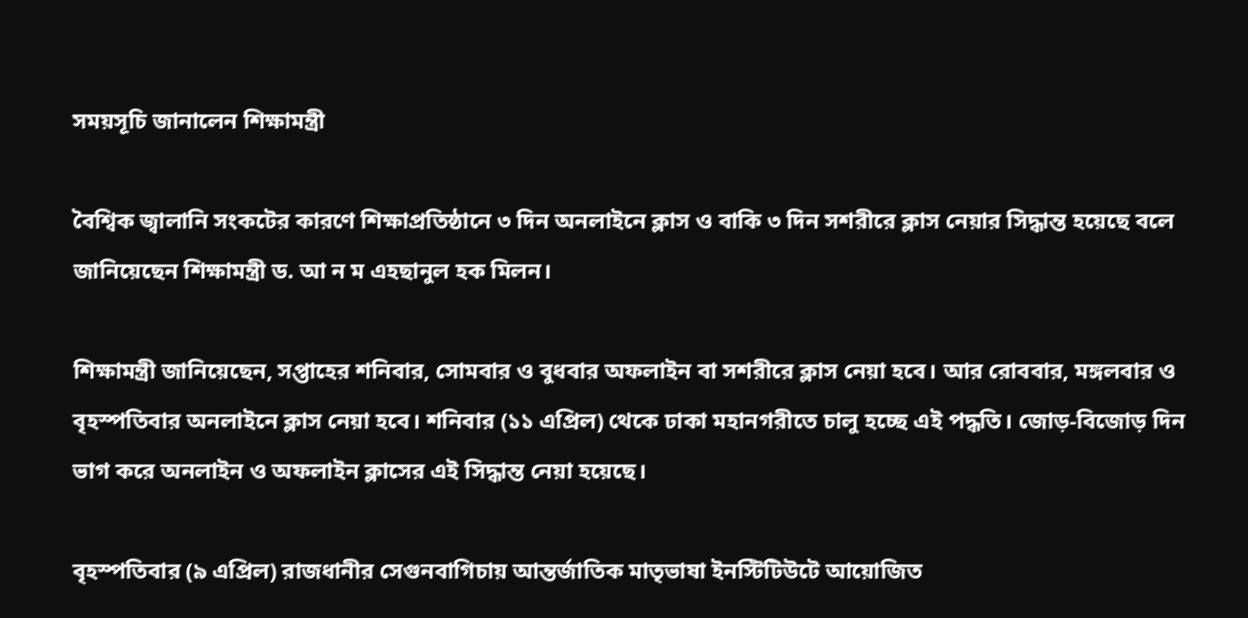সময়সূচি জানালেন শিক্ষামন্ত্রী

বৈশ্বিক জ্বালানি সংকটের কারণে শিক্ষাপ্রতিষ্ঠানে ৩ দিন অনলাইনে ক্লাস ও বাকি ৩ দিন সশরীরে ক্লাস নেয়ার সিদ্ধান্ত হয়েছে বলে জানিয়েছেন শিক্ষামন্ত্রী ড. আ ন ম এহছানুল হক মিলন।

শিক্ষামন্ত্রী জানিয়েছেন, সপ্তাহের শনিবার, সোমবার ও বুধবার অফলাইন বা সশরীরে ক্লাস নেয়া হবে। আর রোববার, মঙ্গলবার ও বৃহস্পতিবার অনলাইনে ক্লাস নেয়া হবে। শনিবার (১১ এপ্রিল) থেকে ঢাকা মহানগরীতে চালু হচ্ছে এই পদ্ধতি। জোড়-বিজোড় দিন ভাগ করে অনলাইন ও অফলাইন ক্লাসের এই সিদ্ধান্ত নেয়া হয়েছে।

বৃহস্পতিবার (৯ এপ্রিল) রাজধানীর সেগুনবাগিচায় আন্তর্জাতিক মাতৃভাষা ইনস্টিটিউটে আয়োজিত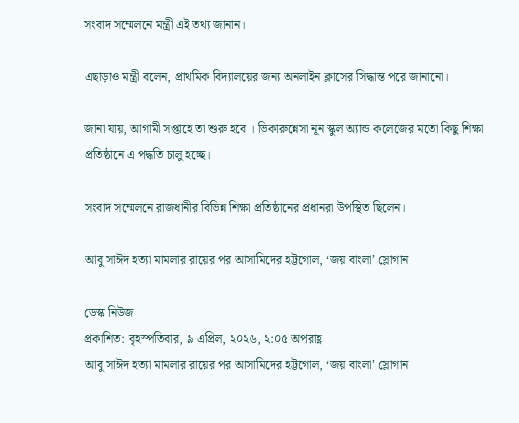সংবাদ সম্মেলনে মন্ত্রী এই তথ্য জানান।

এছাড়াও মন্ত্রী বলেন, প্রাথমিক বিদ্যালয়ের জন্য অনলাইন ক্লাসের সিদ্ধান্ত পরে জানানো।

জানা যায়, আগামী সপ্তাহে তা শুরু হবে । ভিকারুন্নেসা নূন স্কুল অ্যান্ড কলেজের মতো কিছু শিক্ষা প্রতিষ্ঠানে এ পদ্ধতি চালু হচ্ছে।

সংবাদ সম্মেলনে রাজধানীর বিভিন্ন শিক্ষা প্রতিষ্ঠানের প্রধানরা উপস্থিত ছিলেন।

আবু সাঈদ হত্যা মামলার রায়ের পর আসামিদের হট্টগোল, ‘জয় বাংলা’ স্লোগান

ডেস্ক নিউজ
প্রকাশিত: বৃহস্পতিবার, ৯ এপ্রিল, ২০২৬, ২:০৫ অপরাহ্ণ
আবু সাঈদ হত্যা মামলার রায়ের পর আসামিদের হট্টগোল, ‘জয় বাংলা’ স্লোগান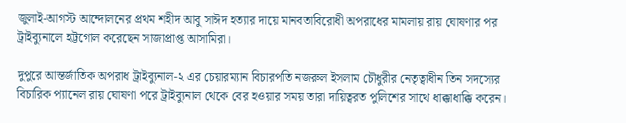জুলাই-আগস্ট আন্দোলনের প্রথম শহীদ আবু সাঈদ হত্যার দায়ে মানবতাবিরোধী অপরাধের মামলায় রায় ঘোষণার পর ট্রাইব্যুনালে হট্টগোল করেছেন সাজাপ্রাপ্ত আসামিরা।

দুপুরে আন্তর্জাতিক অপরাধ ট্রাইব্যুনাল-২ এর চেয়ারম্যান বিচারপতি নজরুল ইসলাম চৌধুরীর নেতৃত্বাধীন তিন সদস্যের বিচারিক প্যানেল রায় ঘোষণা পরে ট্রাইব্যুনাল থেকে বের হওয়ার সময় তারা দায়িত্বরত পুলিশের সাথে ধাক্কাধাক্কি করেন।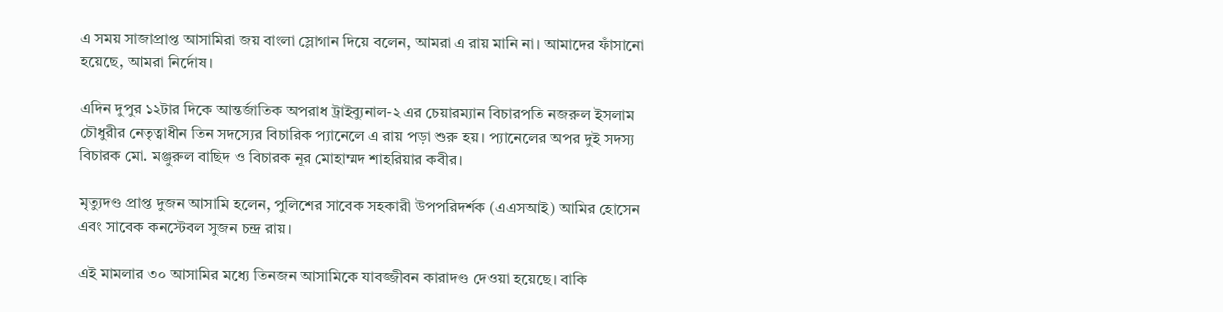এ সময় সাজাপ্রাপ্ত আসামিরা জয় বাংলা স্লোগান দিয়ে বলেন, আমরা এ রায় মানি না। আমাদের ফাঁসানো হয়েছে, আমরা নির্দোষ।

এদিন দুপুর ১২টার দিকে আন্তর্জাতিক অপরাধ ট্রাইব্যুনাল-২ এর চেয়ারম্যান বিচারপতি নজরুল ইসলাম চৌধুরীর নেতৃত্বাধীন তিন সদস্যের বিচারিক প্যানেলে এ রায় পড়া শুরু হয়। প্যানেলের অপর দুই সদস্য বিচারক মো. মঞ্জুরুল বাছিদ ও বিচারক নূর মোহাম্মদ শাহরিয়ার কবীর।

মৃত্যুদণ্ড প্রাপ্ত দুজন আসামি হলেন, পুলিশের সাবেক সহকারী উপপরিদর্শক (এএসআই) আমির হোসেন এবং সাবেক কনস্টেবল সুজন চন্দ্র রায়।

এই মামলার ৩০ আসামির মধ্যে তিনজন আসামিকে যাবজ্জীবন কারাদণ্ড দেওয়া হয়েছে। বাকি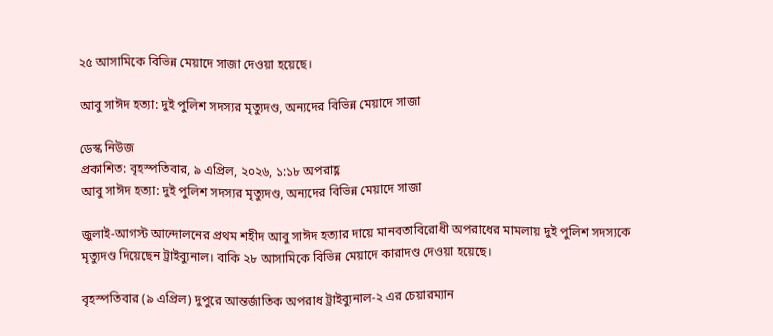২৫ আসামিকে বিভিন্ন মেয়াদে সাজা দেওয়া হয়েছে।

আবু সাঈদ হত্যা: দুই পুলিশ সদস্যর মৃত্যুদণ্ড, অন্যদের বিভিন্ন মেয়াদে সাজা

ডেস্ক নিউজ
প্রকাশিত: বৃহস্পতিবার, ৯ এপ্রিল, ২০২৬, ১:১৮ অপরাহ্ণ
আবু সাঈদ হত্যা: দুই পুলিশ সদস্যর মৃত্যুদণ্ড, অন্যদের বিভিন্ন মেয়াদে সাজা

জুলাই-আগস্ট আন্দোলনের প্রথম শহীদ আবু সাঈদ হত্যার দায়ে মানবতাবিরোধী অপরাধের মামলায় দুই পুলিশ সদস্যকে মৃত্যুদণ্ড দিয়েছেন ট্রাইব্যুনাল। বাকি ২৮ আসামিকে বিভিন্ন মেয়াদে কারাদণ্ড দেওয়া হয়েছে।

বৃহস্পতিবার (৯ এপ্রিল) দুপুরে আন্তর্জাতিক অপরাধ ট্রাইব্যুনাল-২ এর চেয়ারম্যান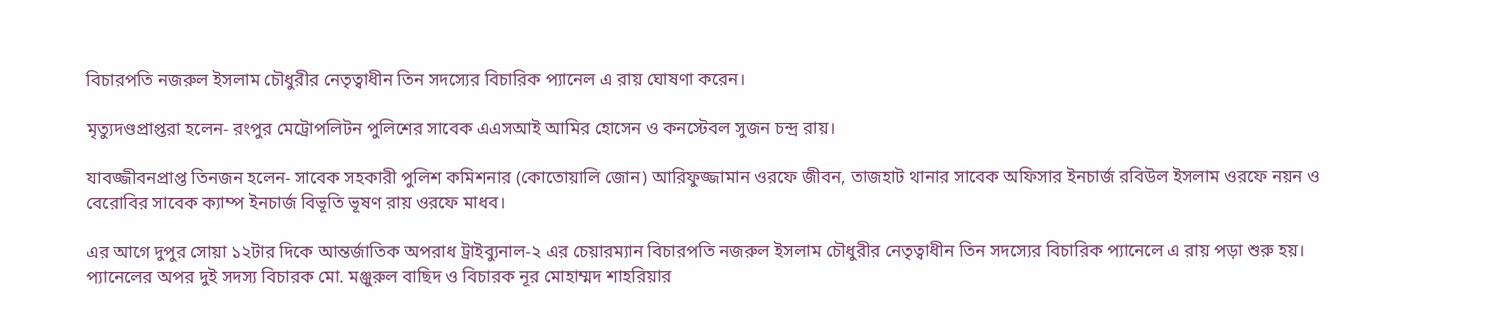বিচারপতি নজরুল ইসলাম চৌধুরীর নেতৃত্বাধীন তিন সদস্যের বিচারিক প্যানেল এ রায় ঘোষণা করেন।

মৃত্যুদণ্ডপ্রাপ্তরা হলেন- রংপুর মেট্রোপলিটন পুলিশের সাবেক এএসআই আমির হোসেন ও কনস্টেবল সুজন চন্দ্র রায়।

যাবজ্জীবনপ্রাপ্ত তিনজন হলেন- সাবেক সহকারী পুলিশ কমিশনার (কোতোয়ালি জোন) আরিফুজ্জামান ওরফে জীবন, তাজহাট থানার সাবেক অফিসার ইনচার্জ রবিউল ইসলাম ওরফে নয়ন ও বেরোবির সাবেক ক্যাম্প ইনচার্জ বিভূতি ভূষণ রায় ওরফে মাধব।

এর আগে দুপুর সোয়া ১২টার দিকে আন্তর্জাতিক অপরাধ ট্রাইব্যুনাল-২ এর চেয়ারম্যান বিচারপতি নজরুল ইসলাম চৌধুরীর নেতৃত্বাধীন তিন সদস্যের বিচারিক প্যানেলে এ রায় পড়া শুরু হয়। প্যানেলের অপর দুই সদস্য বিচারক মো. মঞ্জুরুল বাছিদ ও বিচারক নূর মোহাম্মদ শাহরিয়ার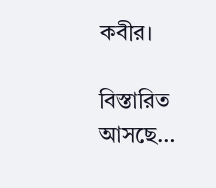কবীর।

বিস্তারিত আসছে…